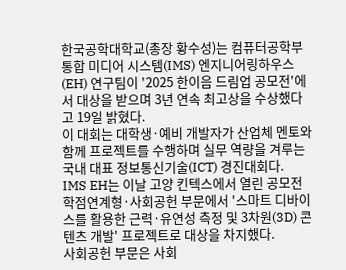한국공학대학교(총장 황수성)는 컴퓨터공학부 통합 미디어 시스템(IMS) 엔지니어링하우스(EH) 연구팀이 '2025 한이음 드림업 공모전'에서 대상을 받으며 3년 연속 최고상을 수상했다고 19일 밝혔다.
이 대회는 대학생·예비 개발자가 산업체 멘토와 함께 프로젝트를 수행하며 실무 역량을 겨루는 국내 대표 정보통신기술(ICT) 경진대회다.
IMS EH는 이날 고양 킨텍스에서 열린 공모전 학점연계형·사회공헌 부문에서 '스마트 디바이스를 활용한 근력·유연성 측정 및 3차원(3D) 콘텐츠 개발' 프로젝트로 대상을 차지했다.
사회공헌 부문은 사회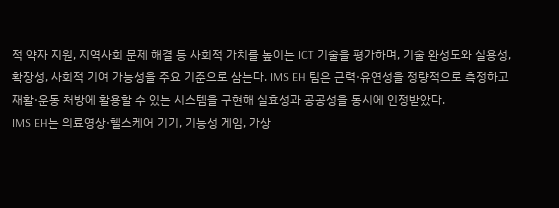적 약자 지원, 지역사회 문제 해결 등 사회적 가치를 높이는 ICT 기술을 평가하며, 기술 완성도와 실용성, 확장성, 사회적 기여 가능성을 주요 기준으로 삼는다. IMS EH 팀은 근력·유연성을 정량적으로 측정하고 재활·운동 처방에 활용할 수 있는 시스템을 구현해 실효성과 공공성을 동시에 인정받았다.
IMS EH는 의료영상·헬스케어 기기, 기능성 게임, 가상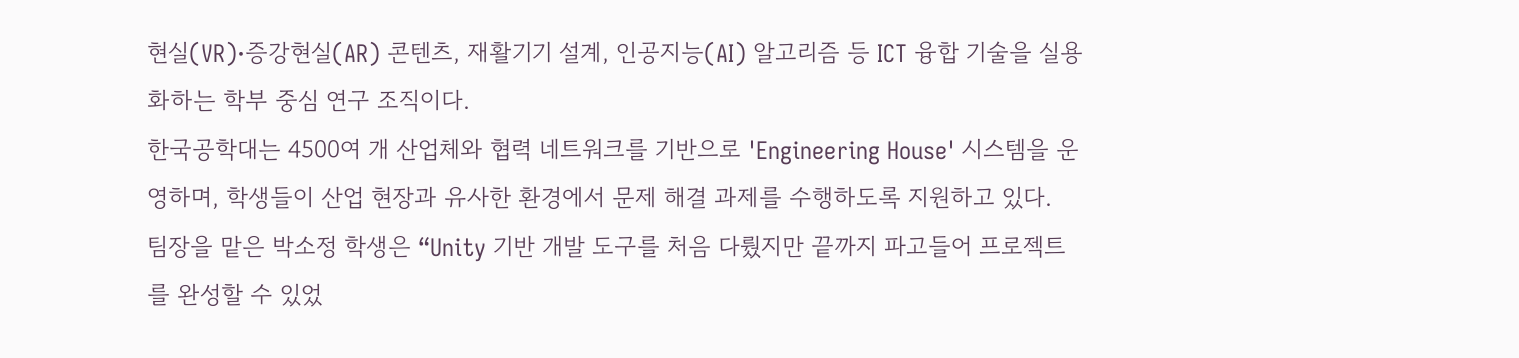현실(VR)·증강현실(AR) 콘텐츠, 재활기기 설계, 인공지능(AI) 알고리즘 등 ICT 융합 기술을 실용화하는 학부 중심 연구 조직이다.
한국공학대는 4500여 개 산업체와 협력 네트워크를 기반으로 'Engineering House' 시스템을 운영하며, 학생들이 산업 현장과 유사한 환경에서 문제 해결 과제를 수행하도록 지원하고 있다.
팀장을 맡은 박소정 학생은 “Unity 기반 개발 도구를 처음 다뤘지만 끝까지 파고들어 프로젝트를 완성할 수 있었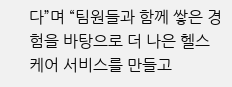다”며 “팀원들과 함께 쌓은 경험을 바탕으로 더 나은 헬스케어 서비스를 만들고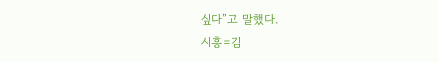싶다”고 말했다.
시흥=김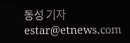동성 기자 estar@etnews.com